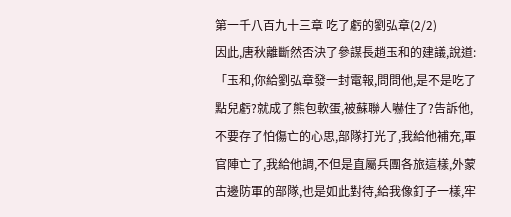第一千八百九十三章 吃了虧的劉弘章(2/2)
因此,唐秋離斷然否決了參謀長趙玉和的建議,說道:「玉和,你給劉弘章發一封電報,問問他,是不是吃了點兒虧?就成了熊包軟蛋,被蘇聯人嚇住了?告訴他,不要存了怕傷亡的心思,部隊打光了,我給他補充,軍官陣亡了,我給他調,不但是直屬兵團各旅這樣,外蒙古邊防軍的部隊,也是如此對待,給我像釘子一樣,牢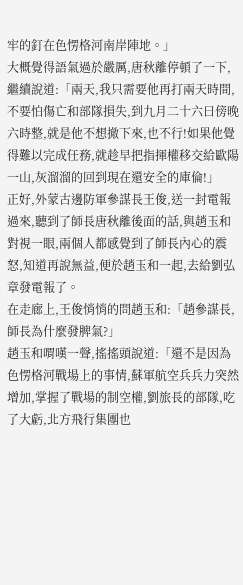牢的釘在色愣格河南岸陣地。」
大概覺得語氣過於嚴厲,唐秋離停頓了一下,繼續說道:「兩天,我只需要他再打兩天時間,不要怕傷亡和部隊損失,到九月二十六曰傍晚六時整,就是他不想撤下來,也不行!如果他覺得難以完成任務,就趁早把指揮權移交給歐陽一山,灰溜溜的回到現在還安全的庫倫!」
正好,外蒙古邊防軍參謀長王俊,送一封電報過來,聽到了師長唐秋離後面的話,與趙玉和對視一眼,兩個人都感覺到了師長內心的震怒,知道再說無益,便於趙玉和一起,去給劉弘章發電報了。
在走廊上,王俊悄悄的問趙玉和:「趙參謀長,師長為什麼發脾氣?」
趙玉和喟嘆一聲,搖搖頭說道:「還不是因為色愣格河戰場上的事情,蘇軍航空兵兵力突然增加,掌握了戰場的制空權,劉旅長的部隊,吃了大虧,北方飛行集團也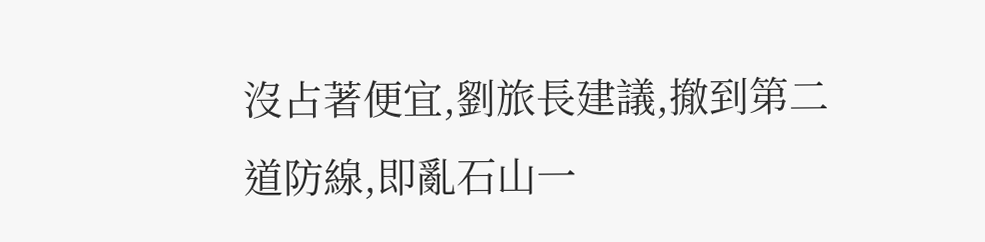沒占著便宜,劉旅長建議,撤到第二道防線,即亂石山一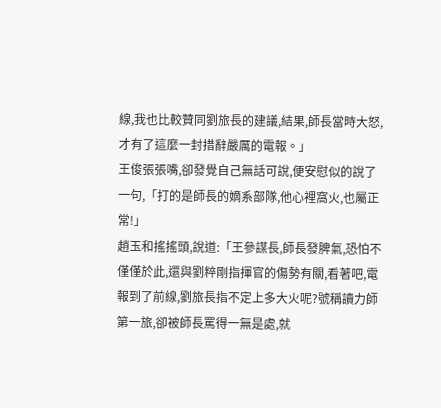線,我也比較贊同劉旅長的建議,結果,師長當時大怒,才有了這麼一封措辭嚴厲的電報。」
王俊張張嘴,卻發覺自己無話可說,便安慰似的說了一句,「打的是師長的嫡系部隊,他心裡窩火,也屬正常!」
趙玉和搖搖頭,說道:「王參謀長,師長發脾氣,恐怕不僅僅於此,還與劉粹剛指揮官的傷勢有關,看著吧,電報到了前線,劉旅長指不定上多大火呢?號稱讀力師第一旅,卻被師長罵得一無是處,就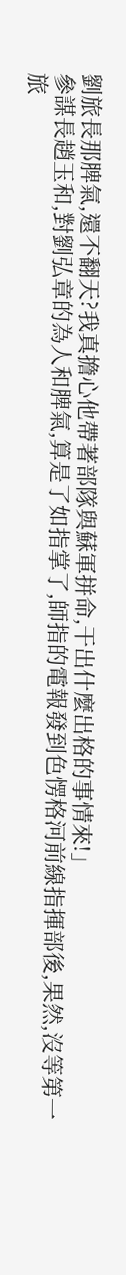劉旅長那脾氣,還不翻天?我真擔心他帶著部隊與蘇軍拼命,干出什麼出格的事情來!」
參謀長趙玉和,對劉弘章的為人和脾氣,算是了如指掌了,師指的電報發到色愣格河前線指揮部後,果然,沒等第一旅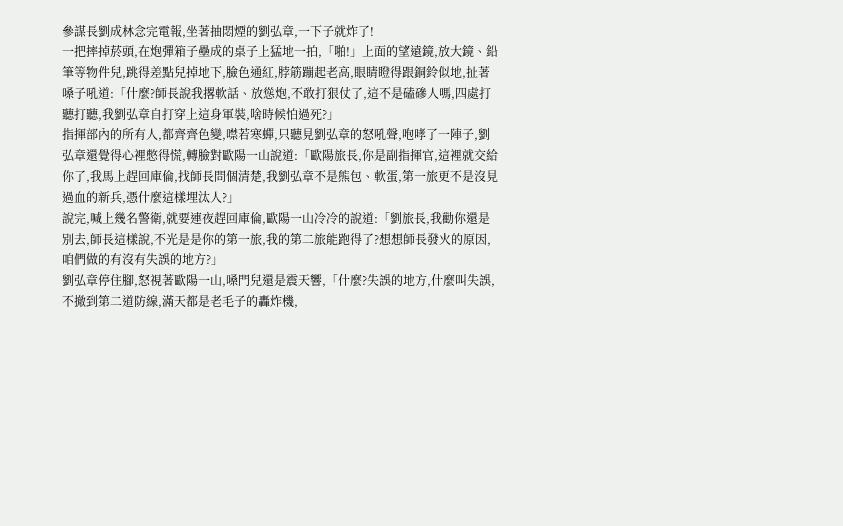參謀長劉成林念完電報,坐著抽悶煙的劉弘章,一下子就炸了!
一把摔掉菸頭,在炮彈箱子壘成的桌子上猛地一拍,「啪!」上面的望遠鏡,放大鏡、鉛筆等物件兒,跳得差點兒掉地下,臉色通紅,脖筋蹦起老高,眼睛瞪得跟銅鈴似地,扯著嗓子吼道:「什麼?師長說我撂軟話、放慫炮,不敢打狠仗了,這不是磕磣人嗎,四處打聽打聽,我劉弘章自打穿上這身軍裝,啥時候怕過死?」
指揮部內的所有人,都齊齊色變,噤若寒蟬,只聽見劉弘章的怒吼聲,咆哮了一陣子,劉弘章還覺得心裡憋得慌,轉臉對歐陽一山說道:「歐陽旅長,你是副指揮官,這裡就交給你了,我馬上趕回庫倫,找師長問個清楚,我劉弘章不是熊包、軟蛋,第一旅更不是沒見過血的新兵,憑什麼這樣埋汰人?」
說完,喊上幾名警衛,就要連夜趕回庫倫,歐陽一山冷冷的說道:「劉旅長,我勸你還是別去,師長這樣說,不光是是你的第一旅,我的第二旅能跑得了?想想師長發火的原因,咱們做的有沒有失誤的地方?」
劉弘章停住腳,怒視著歐陽一山,嗓門兒還是震天響,「什麼?失誤的地方,什麼叫失誤,不撤到第二道防線,滿天都是老毛子的轟炸機,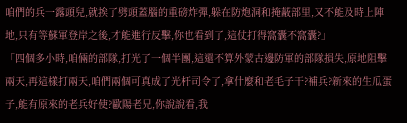咱們的兵一露頭兒,就挨了劈頭蓋腦的重磅炸彈,躲在防炮洞和掩蔽部里,又不能及時上陣地,只有等蘇軍登岸之後,才能進行反擊,你也看到了,這仗打得窩囊不窩囊?」
「四個多小時,咱倆的部隊,打光了一個半團,這還不算外蒙古邊防軍的部隊損失,原地阻擊兩天,再這樣打兩天,咱們兩個可真成了光杆司令了,拿什麼和老毛子干?補兵?新來的生瓜蛋子,能有原來的老兵好使?歐陽老兄,你說說看,我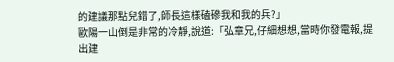的建議那點兒錯了,師長這樣磕磣我和我的兵?」
歐陽一山倒是非常的冷靜,說道:「弘章兄,仔細想想,當時你發電報,提出建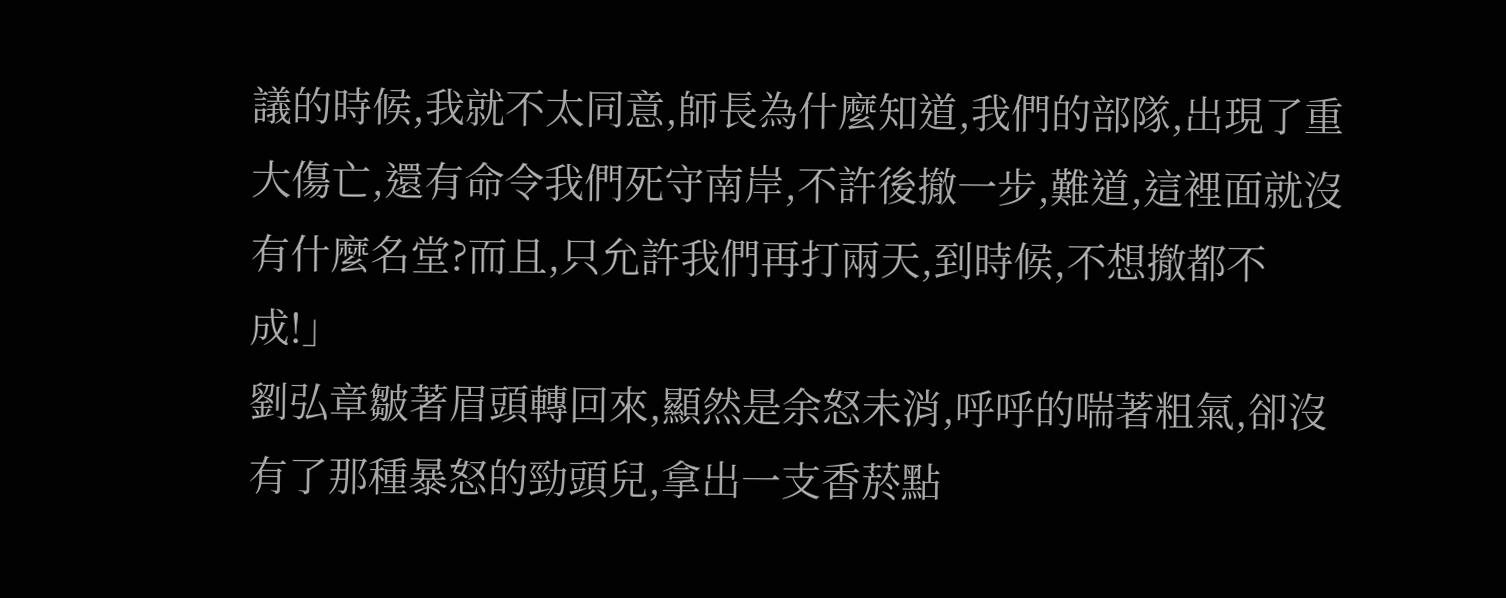議的時候,我就不太同意,師長為什麼知道,我們的部隊,出現了重大傷亡,還有命令我們死守南岸,不許後撤一步,難道,這裡面就沒有什麼名堂?而且,只允許我們再打兩天,到時候,不想撤都不成!」
劉弘章皺著眉頭轉回來,顯然是余怒未消,呼呼的喘著粗氣,卻沒有了那種暴怒的勁頭兒,拿出一支香菸點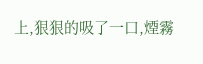上,狠狠的吸了一口,煙霧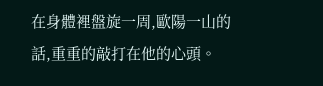在身體裡盤旋一周,歐陽一山的話,重重的敲打在他的心頭。